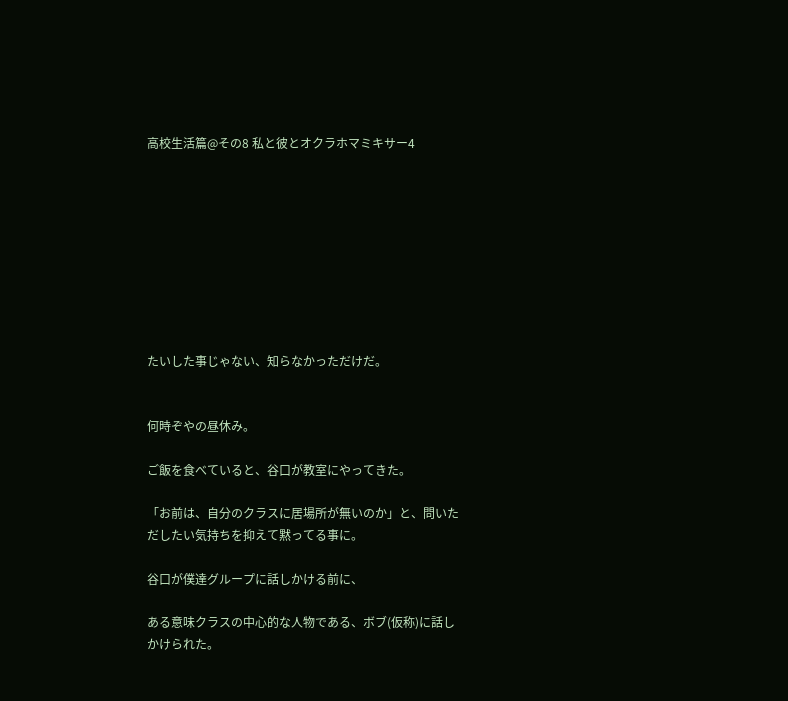高校生活篇@その8 私と彼とオクラホマミキサー4









たいした事じゃない、知らなかっただけだ。


何時ぞやの昼休み。

ご飯を食べていると、谷口が教室にやってきた。

「お前は、自分のクラスに居場所が無いのか」と、問いただしたい気持ちを抑えて黙ってる事に。

谷口が僕達グループに話しかける前に、

ある意味クラスの中心的な人物である、ボブ(仮称)に話しかけられた。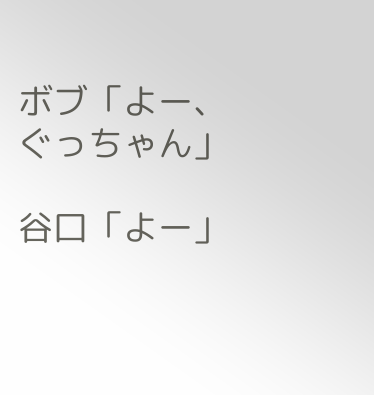ボブ「よー、ぐっちゃん」

谷口「よー」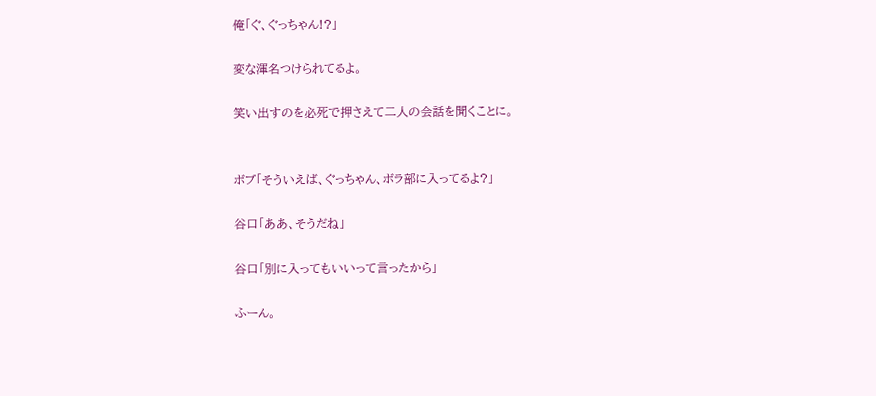俺「ぐ、ぐっちゃん!?」

変な渾名つけられてるよ。

笑い出すのを必死で押さえて二人の会話を聞くことに。


ボブ「そういえば、ぐっちゃん、ボラ部に入ってるよ?」

谷口「ああ、そうだね」

谷口「別に入ってもいいって言ったから」

ふーん。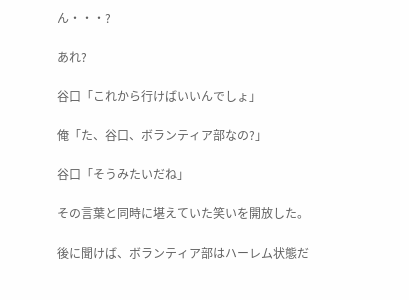ん・・・?

あれ?

谷口「これから行けばいいんでしょ」

俺「た、谷口、ボランティア部なの?」

谷口「そうみたいだね」

その言葉と同時に堪えていた笑いを開放した。

後に聞けば、ボランティア部はハーレム状態だ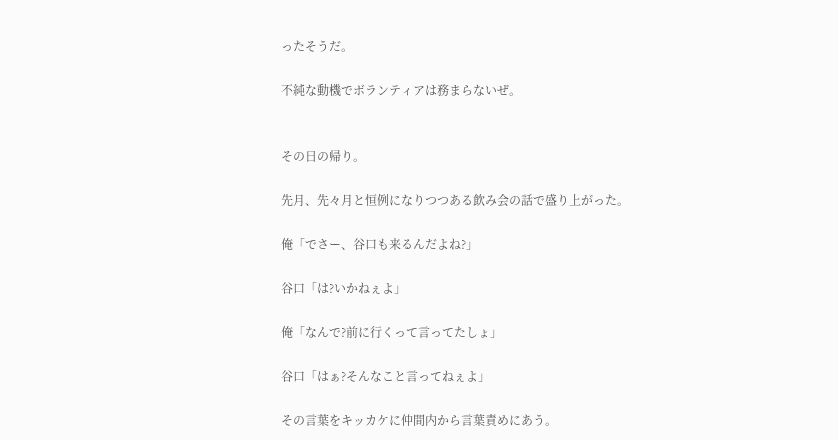ったそうだ。

不純な動機でボランティアは務まらないぜ。


その日の帰り。

先月、先々月と恒例になりつつある飲み会の話で盛り上がった。

俺「でさー、谷口も来るんだよね?」

谷口「は?いかねぇよ」

俺「なんで?前に行くって言ってたしょ」

谷口「はぁ?そんなこと言ってねぇよ」

その言葉をキッカケに仲間内から言葉責めにあう。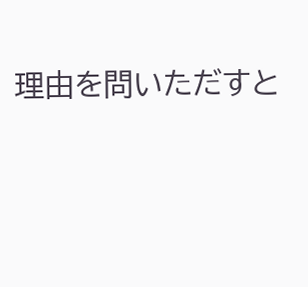理由を問いただすと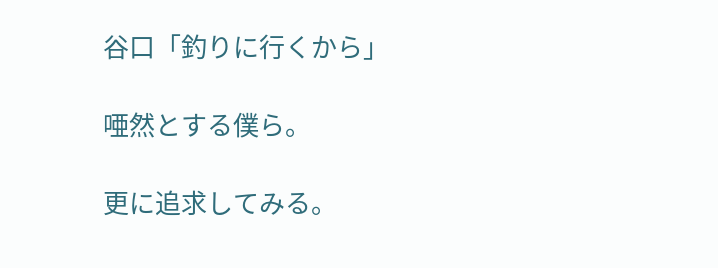谷口「釣りに行くから」

唖然とする僕ら。

更に追求してみる。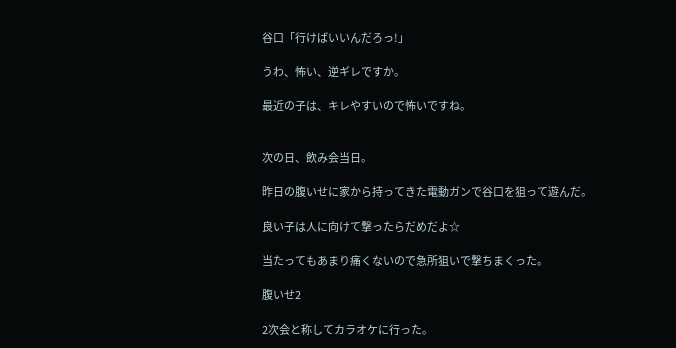谷口「行けばいいんだろっ!」

うわ、怖い、逆ギレですか。

最近の子は、キレやすいので怖いですね。


次の日、飲み会当日。

昨日の腹いせに家から持ってきた電動ガンで谷口を狙って遊んだ。

良い子は人に向けて撃ったらだめだよ☆

当たってもあまり痛くないので急所狙いで撃ちまくった。

腹いせ2

2次会と称してカラオケに行った。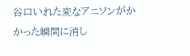谷口いれた変なアニソンがかかった瞬間に消し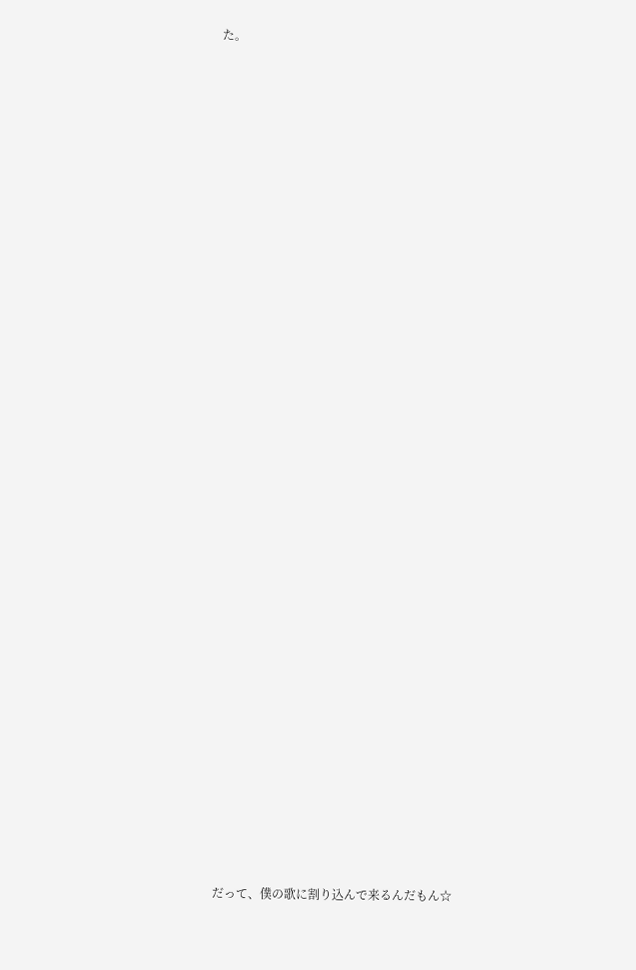た。




































だって、僕の歌に割り込んで来るんだもん☆